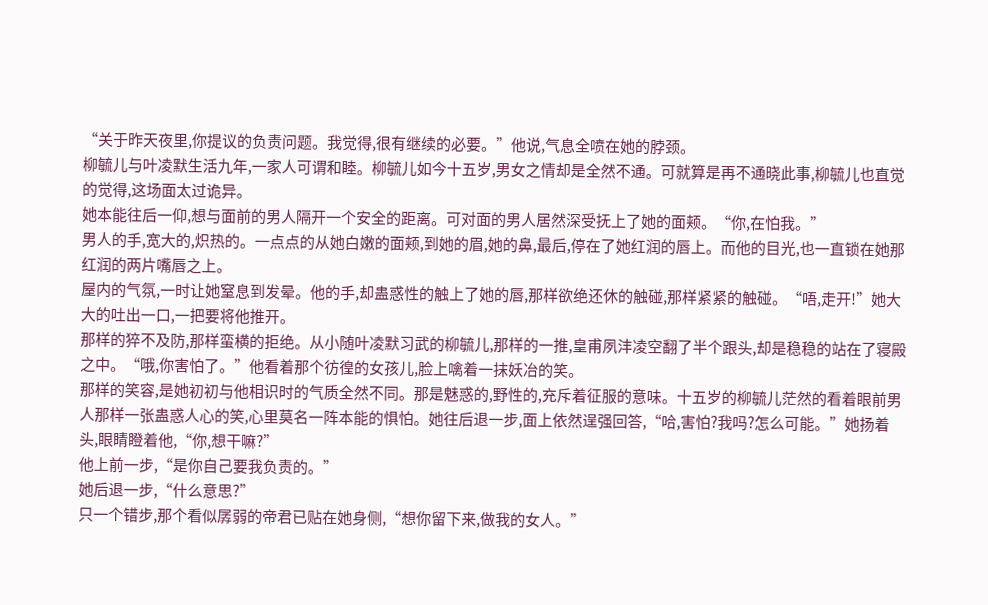“关于昨天夜里,你提议的负责问题。我觉得,很有继续的必要。”他说,气息全喷在她的脖颈。
柳毓儿与叶凌默生活九年,一家人可谓和睦。柳毓儿如今十五岁,男女之情却是全然不通。可就算是再不通晓此事,柳毓儿也直觉的觉得,这场面太过诡异。
她本能往后一仰,想与面前的男人隔开一个安全的距离。可对面的男人居然深受抚上了她的面颊。“你,在怕我。”
男人的手,宽大的,炽热的。一点点的从她白嫩的面颊,到她的眉,她的鼻,最后,停在了她红润的唇上。而他的目光,也一直锁在她那红润的两片嘴唇之上。
屋内的气氛,一时让她窒息到发晕。他的手,却蛊惑性的触上了她的唇,那样欲绝还休的触碰,那样紧紧的触碰。“唔,走开!”她大大的吐出一口,一把要将他推开。
那样的猝不及防,那样蛮横的拒绝。从小随叶凌默习武的柳毓儿,那样的一推,皇甫夙沣凌空翻了半个跟头,却是稳稳的站在了寝殿之中。“哦,你害怕了。”他看着那个彷徨的女孩儿,脸上噙着一抹妖冶的笑。
那样的笑容,是她初初与他相识时的气质全然不同。那是魅惑的,野性的,充斥着征服的意味。十五岁的柳毓儿茫然的看着眼前男人那样一张蛊惑人心的笑,心里莫名一阵本能的惧怕。她往后退一步,面上依然逞强回答,“哈,害怕?我吗?怎么可能。”她扬着头,眼睛瞪着他,“你,想干嘛?”
他上前一步,“是你自己要我负责的。”
她后退一步,“什么意思?”
只一个错步,那个看似孱弱的帝君已贴在她身侧,“想你留下来,做我的女人。”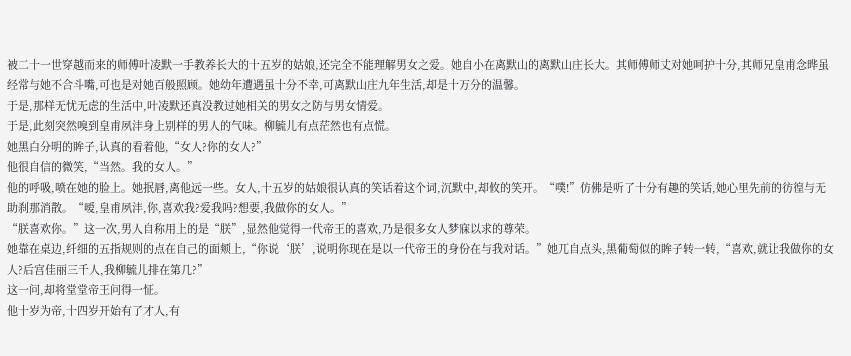被二十一世穿越而来的师傅叶凌默一手教养长大的十五岁的姑娘,还完全不能理解男女之爱。她自小在离默山的离默山庄长大。其师傅师丈对她呵护十分,其师兄皇甫念晔虽经常与她不合斗嘴,可也是对她百般照顾。她幼年遭遇虽十分不幸,可离默山庄九年生活,却是十万分的温馨。
于是,那样无忧无虑的生活中,叶凌默还真没教过她相关的男女之防与男女情爱。
于是,此刻突然嗅到皇甫夙沣身上别样的男人的气味。柳毓儿有点茫然也有点慌。
她黑白分明的眸子,认真的看着他,“女人?你的女人?”
他很自信的微笑,“当然。我的女人。”
他的呼吸,喷在她的脸上。她抿唇,离他远一些。女人,十五岁的姑娘很认真的笑话着这个词,沉默中,却攸的笑开。“噗!”仿佛是听了十分有趣的笑话,她心里先前的彷徨与无助刹那消散。“嗳,皇甫夙沣,你,喜欢我?爱我吗?想要,我做你的女人。”
“朕喜欢你。”这一次,男人自称用上的是“朕”,显然他觉得一代帝王的喜欢,乃是很多女人梦寐以求的尊荣。
她靠在桌边,纤细的五指规则的点在自己的面颊上,“你说‘朕’,说明你现在是以一代帝王的身份在与我对话。”她兀自点头,黑葡萄似的眸子转一转,“喜欢,就让我做你的女人?后宫佳丽三千人,我柳毓儿排在第几?”
这一问,却将堂堂帝王问得一怔。
他十岁为帝,十四岁开始有了才人,有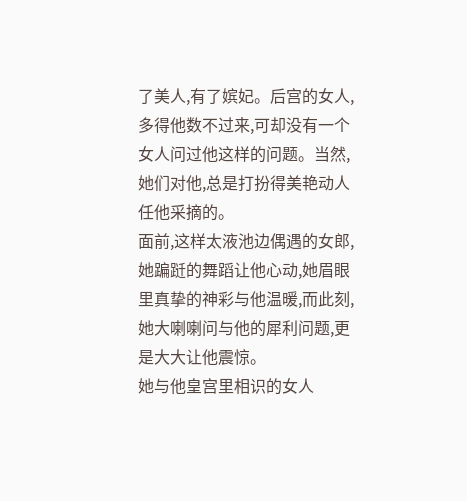了美人,有了嫔妃。后宫的女人,多得他数不过来,可却没有一个女人问过他这样的问题。当然,她们对他,总是打扮得美艳动人任他采摘的。
面前,这样太液池边偶遇的女郎,她蹁跹的舞蹈让他心动,她眉眼里真挚的神彩与他温暖,而此刻,她大喇喇问与他的犀利问题,更是大大让他震惊。
她与他皇宫里相识的女人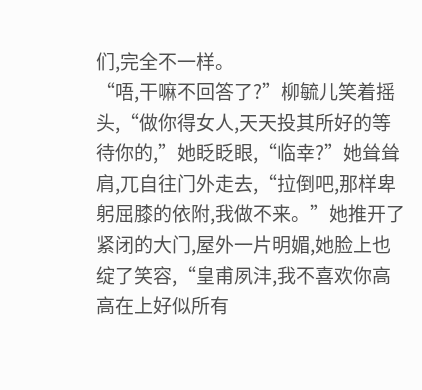们,完全不一样。
“唔,干嘛不回答了?”柳毓儿笑着摇头,“做你得女人,天天投其所好的等待你的,”她眨眨眼,“临幸?”她耸耸肩,兀自往门外走去,“拉倒吧,那样卑躬屈膝的依附,我做不来。”她推开了紧闭的大门,屋外一片明媚,她脸上也绽了笑容,“皇甫夙沣,我不喜欢你高高在上好似所有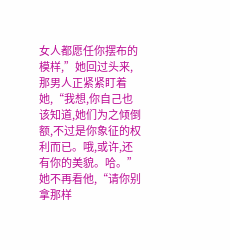女人都愿任你摆布的模样,”她回过头来,那男人正紧紧盯着她,“我想,你自己也该知道,她们为之倾倒额,不过是你象征的权利而已。哦,或许,还有你的美貌。哈。”她不再看他,“请你别拿那样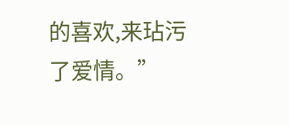的喜欢,来玷污了爱情。”